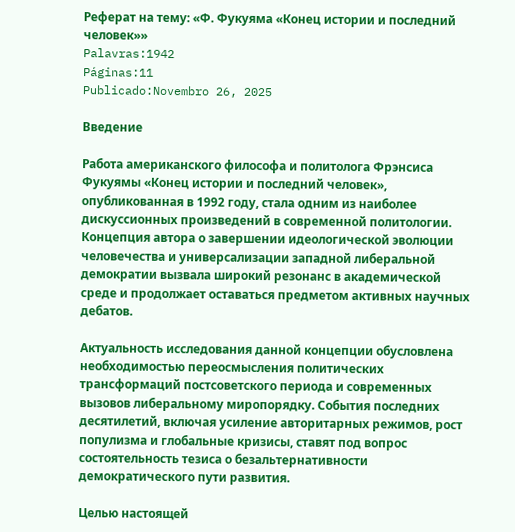Реферат на тему: «Ф. Фукуяма «Конец истории и последний человек»»
Palavras:1942
Páginas:11
Publicado:Novembro 26, 2025

Введение

Работа американского философа и политолога Фрэнсиса Фукуямы «Конец истории и последний человек», опубликованная в 1992 году, стала одним из наиболее дискуссионных произведений в современной политологии. Концепция автора о завершении идеологической эволюции человечества и универсализации западной либеральной демократии вызвала широкий резонанс в академической среде и продолжает оставаться предметом активных научных дебатов.

Актуальность исследования данной концепции обусловлена необходимостью переосмысления политических трансформаций постсоветского периода и современных вызовов либеральному миропорядку. События последних десятилетий, включая усиление авторитарных режимов, рост популизма и глобальные кризисы, ставят под вопрос состоятельность тезиса о безальтернативности демократического пути развития.

Целью настоящей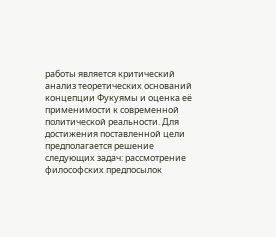работы является критический анализ теоретических оснований концепции Фукуямы и оценка её применимости к современной политической реальности. Для достижения поставленной цели предполагается решение следующих задач: рассмотрение философских предпосылок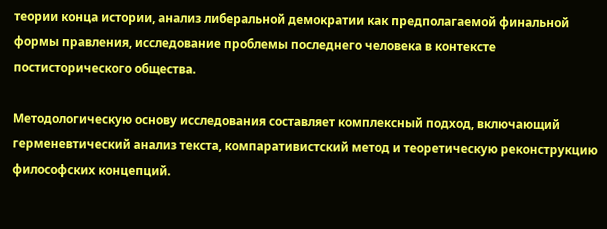теории конца истории, анализ либеральной демократии как предполагаемой финальной формы правления, исследование проблемы последнего человека в контексте постисторического общества.

Методологическую основу исследования составляет комплексный подход, включающий герменевтический анализ текста, компаративистский метод и теоретическую реконструкцию философских концепций.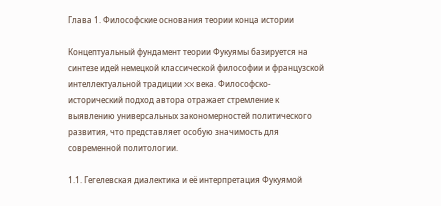Глава 1. Философские основания теории конца истории

Концептуальный фундамент теории Фукуямы базируется на синтезе идей немецкой классической философии и французской интеллектуальной традиции XX века. Философско-исторический подход автора отражает стремление к выявлению универсальных закономерностей политического развития, что представляет особую значимость для современной политологии.

1.1. Гегелевская диалектика и её интерпретация Фукуямой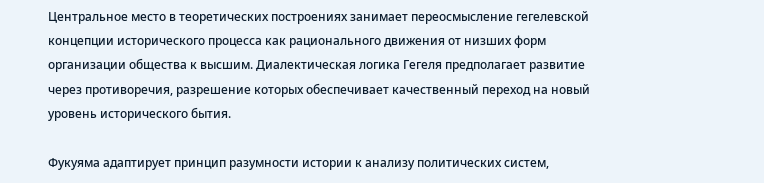Центральное место в теоретических построениях занимает переосмысление гегелевской концепции исторического процесса как рационального движения от низших форм организации общества к высшим. Диалектическая логика Гегеля предполагает развитие через противоречия, разрешение которых обеспечивает качественный переход на новый уровень исторического бытия.

Фукуяма адаптирует принцип разумности истории к анализу политических систем,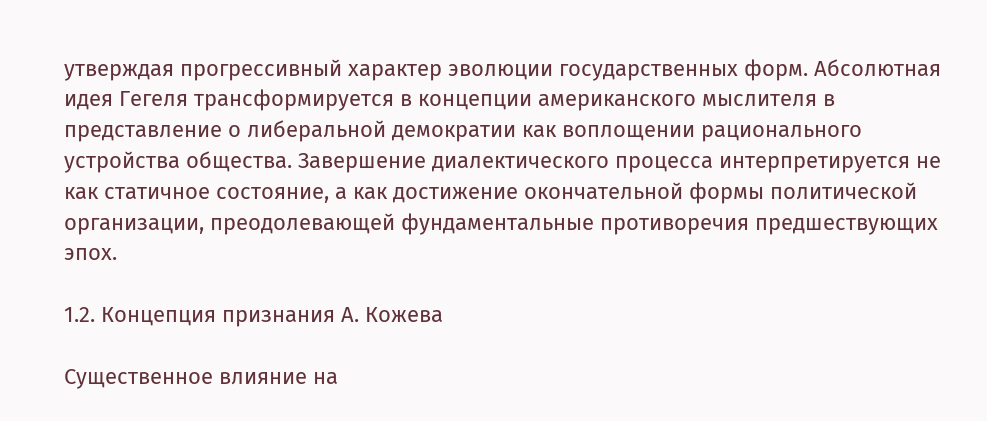утверждая прогрессивный характер эволюции государственных форм. Абсолютная идея Гегеля трансформируется в концепции американского мыслителя в представление о либеральной демократии как воплощении рационального устройства общества. Завершение диалектического процесса интерпретируется не как статичное состояние, а как достижение окончательной формы политической организации, преодолевающей фундаментальные противоречия предшествующих эпох.

1.2. Концепция признания А. Кожева

Существенное влияние на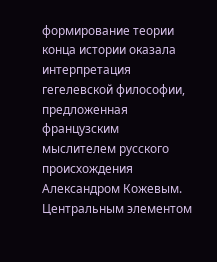формирование теории конца истории оказала интерпретация гегелевской философии, предложенная французским мыслителем русского происхождения Александром Кожевым. Центральным элементом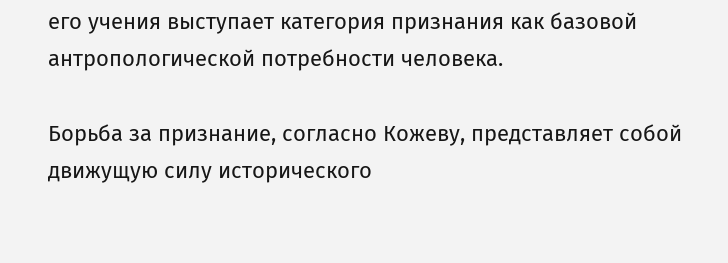его учения выступает категория признания как базовой антропологической потребности человека.

Борьба за признание, согласно Кожеву, представляет собой движущую силу исторического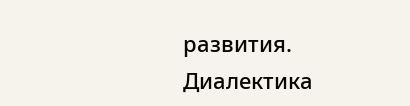развития. Диалектика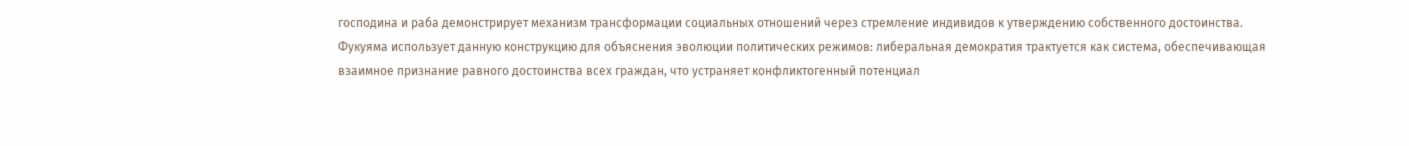господина и раба демонстрирует механизм трансформации социальных отношений через стремление индивидов к утверждению собственного достоинства. Фукуяма использует данную конструкцию для объяснения эволюции политических режимов: либеральная демократия трактуется как система, обеспечивающая взаимное признание равного достоинства всех граждан, что устраняет конфликтогенный потенциал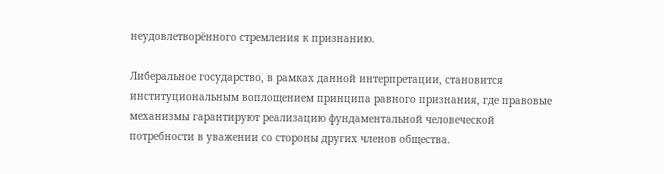неудовлетворённого стремления к признанию.

Либеральное государство, в рамках данной интерпретации, становится институциональным воплощением принципа равного признания, где правовые механизмы гарантируют реализацию фундаментальной человеческой потребности в уважении со стороны других членов общества.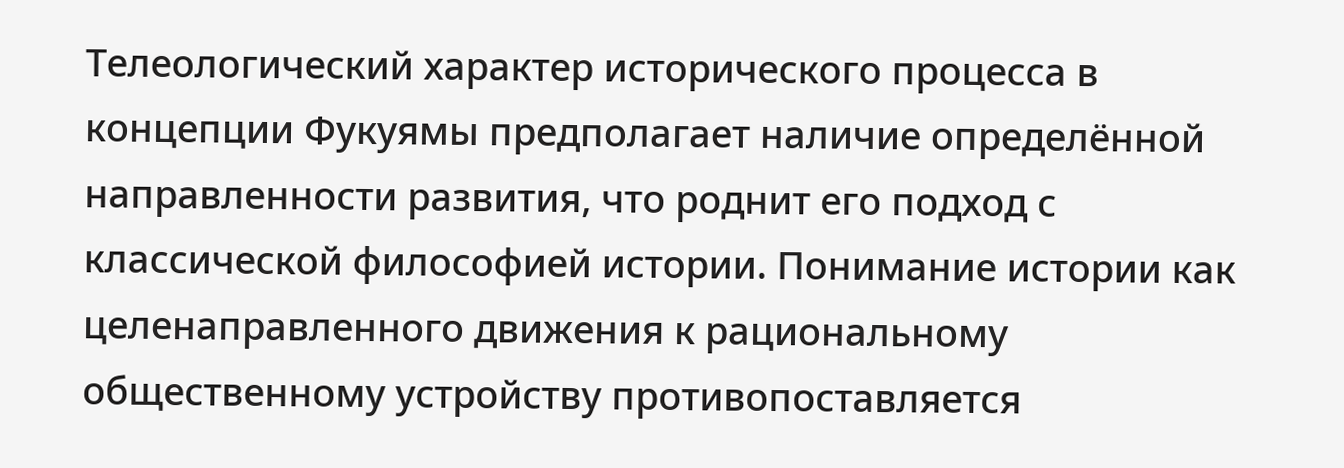Телеологический характер исторического процесса в концепции Фукуямы предполагает наличие определённой направленности развития, что роднит его подход с классической философией истории. Понимание истории как целенаправленного движения к рациональному общественному устройству противопоставляется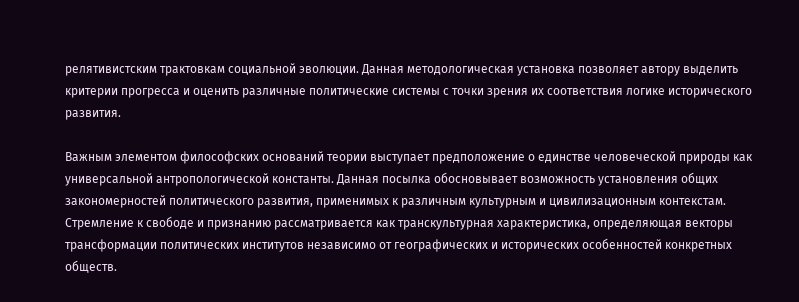релятивистским трактовкам социальной эволюции. Данная методологическая установка позволяет автору выделить критерии прогресса и оценить различные политические системы с точки зрения их соответствия логике исторического развития.

Важным элементом философских оснований теории выступает предположение о единстве человеческой природы как универсальной антропологической константы. Данная посылка обосновывает возможность установления общих закономерностей политического развития, применимых к различным культурным и цивилизационным контекстам. Стремление к свободе и признанию рассматривается как транскультурная характеристика, определяющая векторы трансформации политических институтов независимо от географических и исторических особенностей конкретных обществ.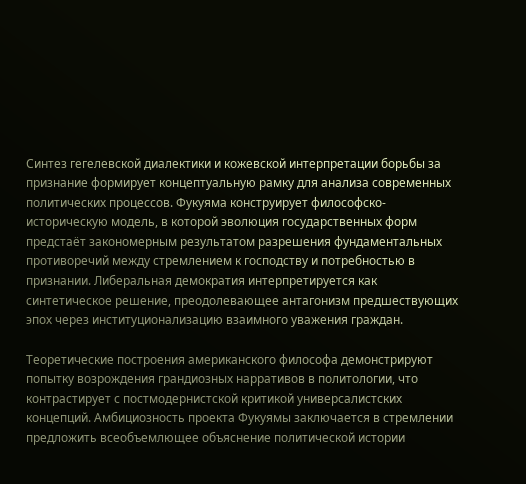Синтез гегелевской диалектики и кожевской интерпретации борьбы за признание формирует концептуальную рамку для анализа современных политических процессов. Фукуяма конструирует философско-историческую модель, в которой эволюция государственных форм предстаёт закономерным результатом разрешения фундаментальных противоречий между стремлением к господству и потребностью в признании. Либеральная демократия интерпретируется как синтетическое решение, преодолевающее антагонизм предшествующих эпох через институционализацию взаимного уважения граждан.

Теоретические построения американского философа демонстрируют попытку возрождения грандиозных нарративов в политологии, что контрастирует с постмодернистской критикой универсалистских концепций. Амбициозность проекта Фукуямы заключается в стремлении предложить всеобъемлющее объяснение политической истории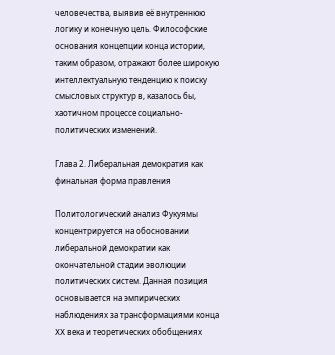человечества, выявив её внутреннюю логику и конечную цель. Философские основания концепции конца истории, таким образом, отражают более широкую интеллектуальную тенденцию к поиску смысловых структур в, казалось бы, хаотичном процессе социально-политических изменений.

Глава 2. Либеральная демократия как финальная форма правления

Политологический анализ Фукуямы концентрируется на обосновании либеральной демократии как окончательной стадии эволюции политических систем. Данная позиция основывается на эмпирических наблюдениях за трансформациями конца XX века и теоретических обобщениях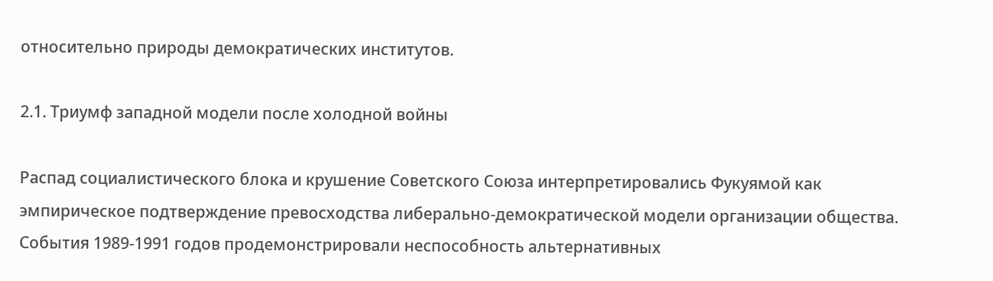относительно природы демократических институтов.

2.1. Триумф западной модели после холодной войны

Распад социалистического блока и крушение Советского Союза интерпретировались Фукуямой как эмпирическое подтверждение превосходства либерально-демократической модели организации общества. События 1989-1991 годов продемонстрировали неспособность альтернативных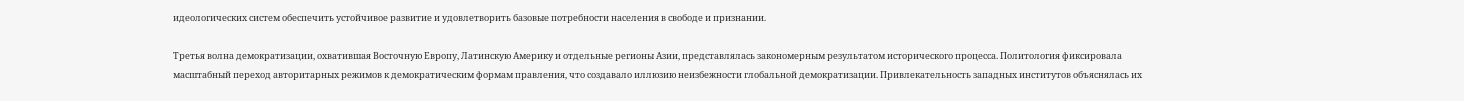идеологических систем обеспечить устойчивое развитие и удовлетворить базовые потребности населения в свободе и признании.

Третья волна демократизации, охватившая Восточную Европу, Латинскую Америку и отдельные регионы Азии, представлялась закономерным результатом исторического процесса. Политология фиксировала масштабный переход авторитарных режимов к демократическим формам правления, что создавало иллюзию неизбежности глобальной демократизации. Привлекательность западных институтов объяснялась их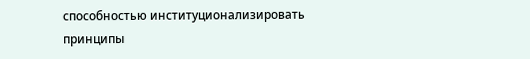способностью институционализировать принципы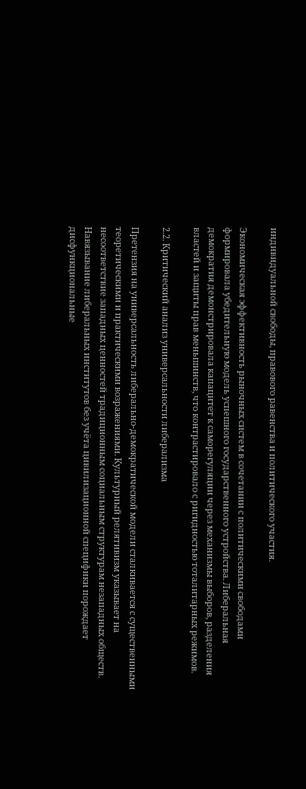индивидуальной свободы, правового равенства и политического участия.

Экономическая эффективность рыночных систем в сочетании с политическими свободами формировала убедительную модель успешного государственного устройства. Либеральная демократия демонстрировала капацитет к саморегуляции через механизмы выборов, разделения властей и защиты прав меньшинств, что контрастировало с ригидностью тоталитарных режимов.

2.2. Критический анализ универсальности либерализма

Претензия на универсальность либерально-демократической модели сталкивается с существенными теоретическими и практическими возражениями. Культурный релятивизм указывает на несоответствие западных ценностей традиционным социальным структурам незападных обществ. Навязывание либеральных институтов без учёта цивилизационной специфики порождает дисфункциональные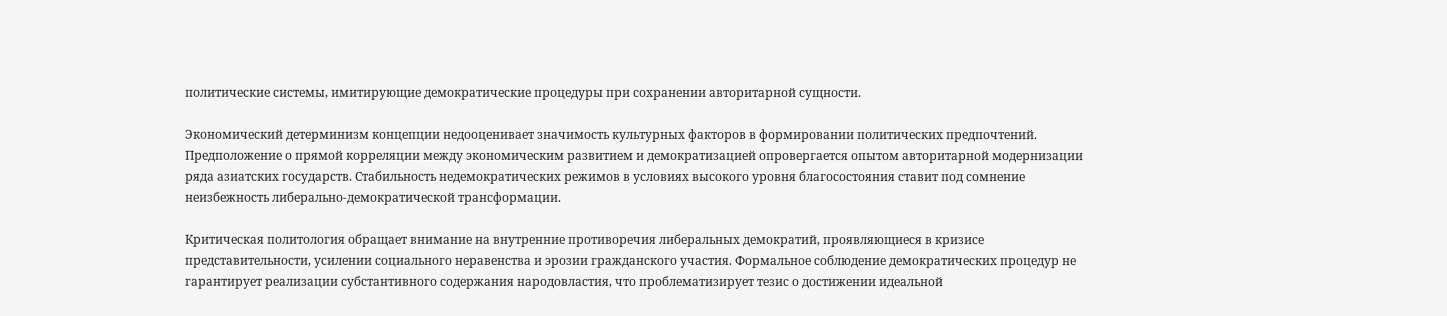политические системы, имитирующие демократические процедуры при сохранении авторитарной сущности.

Экономический детерминизм концепции недооценивает значимость культурных факторов в формировании политических предпочтений. Предположение о прямой корреляции между экономическим развитием и демократизацией опровергается опытом авторитарной модернизации ряда азиатских государств. Стабильность недемократических режимов в условиях высокого уровня благосостояния ставит под сомнение неизбежность либерально-демократической трансформации.

Критическая политология обращает внимание на внутренние противоречия либеральных демократий, проявляющиеся в кризисе представительности, усилении социального неравенства и эрозии гражданского участия. Формальное соблюдение демократических процедур не гарантирует реализации субстантивного содержания народовластия, что проблематизирует тезис о достижении идеальной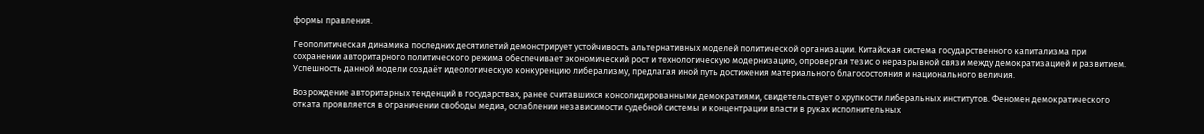формы правления.

Геополитическая динамика последних десятилетий демонстрирует устойчивость альтернативных моделей политической организации. Китайская система государственного капитализма при сохранении авторитарного политического режима обеспечивает экономический рост и технологическую модернизацию, опровергая тезис о неразрывной связи между демократизацией и развитием. Успешность данной модели создаёт идеологическую конкуренцию либерализму, предлагая иной путь достижения материального благосостояния и национального величия.

Возрождение авторитарных тенденций в государствах, ранее считавшихся консолидированными демократиями, свидетельствует о хрупкости либеральных институтов. Феномен демократического отката проявляется в ограничении свободы медиа, ослаблении независимости судебной системы и концентрации власти в руках исполнительных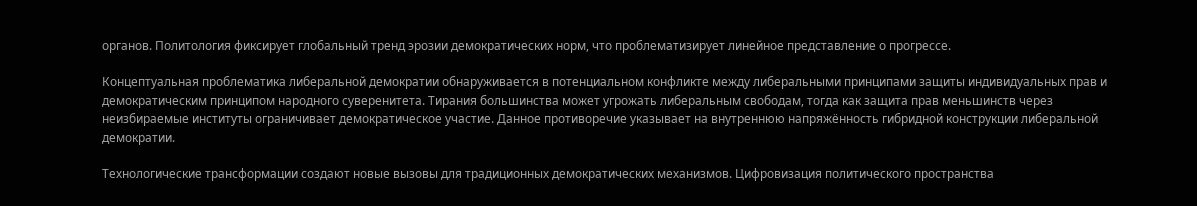органов. Политология фиксирует глобальный тренд эрозии демократических норм, что проблематизирует линейное представление о прогрессе.

Концептуальная проблематика либеральной демократии обнаруживается в потенциальном конфликте между либеральными принципами защиты индивидуальных прав и демократическим принципом народного суверенитета. Тирания большинства может угрожать либеральным свободам, тогда как защита прав меньшинств через неизбираемые институты ограничивает демократическое участие. Данное противоречие указывает на внутреннюю напряжённость гибридной конструкции либеральной демократии.

Технологические трансформации создают новые вызовы для традиционных демократических механизмов. Цифровизация политического пространства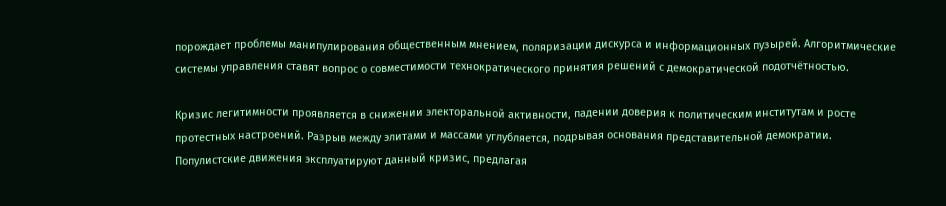порождает проблемы манипулирования общественным мнением, поляризации дискурса и информационных пузырей. Алгоритмические системы управления ставят вопрос о совместимости технократического принятия решений с демократической подотчётностью.

Кризис легитимности проявляется в снижении электоральной активности, падении доверия к политическим институтам и росте протестных настроений. Разрыв между элитами и массами углубляется, подрывая основания представительной демократии. Популистские движения эксплуатируют данный кризис, предлагая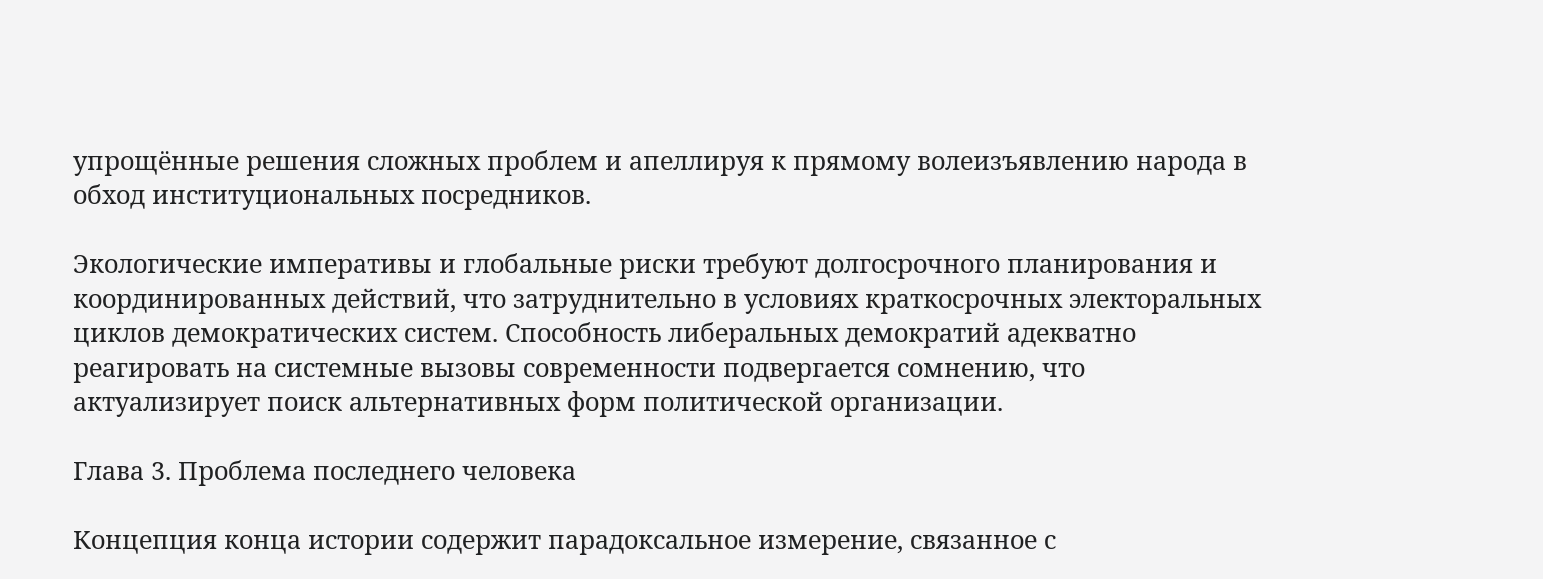упрощённые решения сложных проблем и апеллируя к прямому волеизъявлению народа в обход институциональных посредников.

Экологические императивы и глобальные риски требуют долгосрочного планирования и координированных действий, что затруднительно в условиях краткосрочных электоральных циклов демократических систем. Способность либеральных демократий адекватно реагировать на системные вызовы современности подвергается сомнению, что актуализирует поиск альтернативных форм политической организации.

Глава 3. Проблема последнего человека

Концепция конца истории содержит парадоксальное измерение, связанное с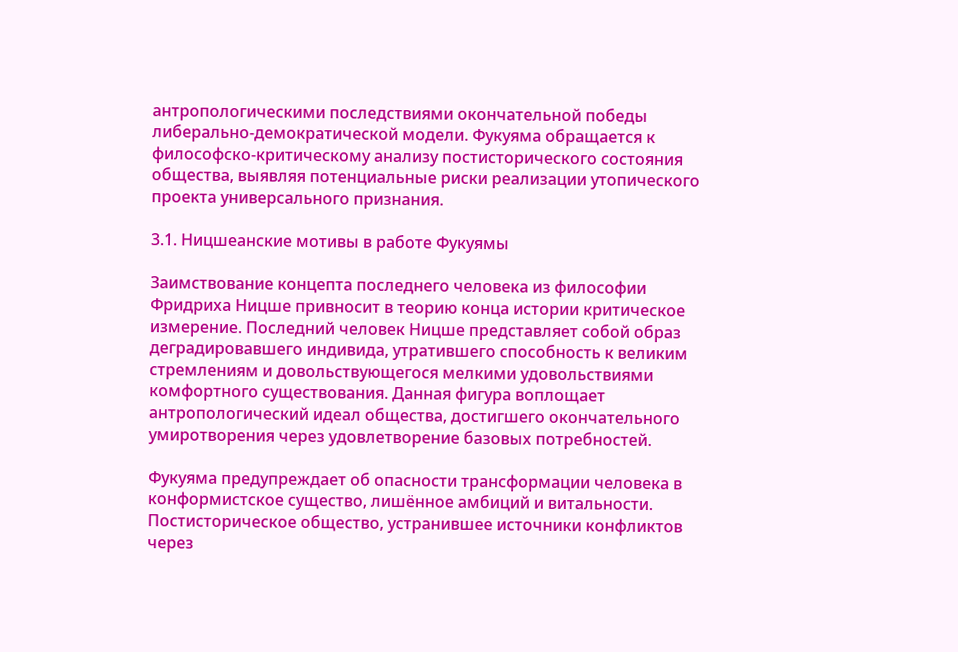антропологическими последствиями окончательной победы либерально-демократической модели. Фукуяма обращается к философско-критическому анализу постисторического состояния общества, выявляя потенциальные риски реализации утопического проекта универсального признания.

3.1. Ницшеанские мотивы в работе Фукуямы

Заимствование концепта последнего человека из философии Фридриха Ницше привносит в теорию конца истории критическое измерение. Последний человек Ницше представляет собой образ деградировавшего индивида, утратившего способность к великим стремлениям и довольствующегося мелкими удовольствиями комфортного существования. Данная фигура воплощает антропологический идеал общества, достигшего окончательного умиротворения через удовлетворение базовых потребностей.

Фукуяма предупреждает об опасности трансформации человека в конформистское существо, лишённое амбиций и витальности. Постисторическое общество, устранившее источники конфликтов через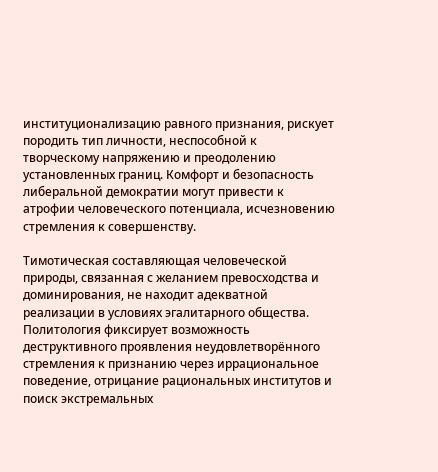институционализацию равного признания, рискует породить тип личности, неспособной к творческому напряжению и преодолению установленных границ. Комфорт и безопасность либеральной демократии могут привести к атрофии человеческого потенциала, исчезновению стремления к совершенству.

Тимотическая составляющая человеческой природы, связанная с желанием превосходства и доминирования, не находит адекватной реализации в условиях эгалитарного общества. Политология фиксирует возможность деструктивного проявления неудовлетворённого стремления к признанию через иррациональное поведение, отрицание рациональных институтов и поиск экстремальных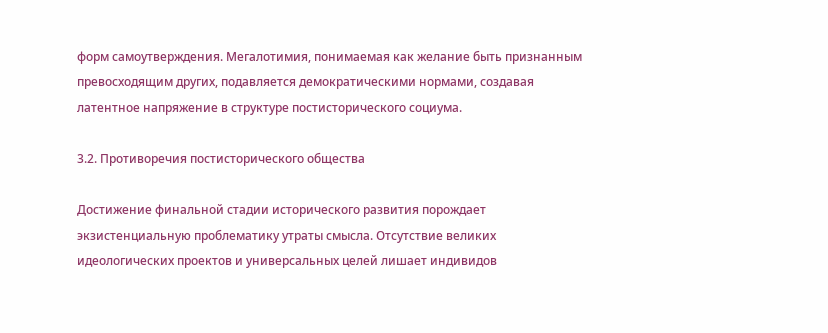форм самоутверждения. Мегалотимия, понимаемая как желание быть признанным превосходящим других, подавляется демократическими нормами, создавая латентное напряжение в структуре постисторического социума.

3.2. Противоречия постисторического общества

Достижение финальной стадии исторического развития порождает экзистенциальную проблематику утраты смысла. Отсутствие великих идеологических проектов и универсальных целей лишает индивидов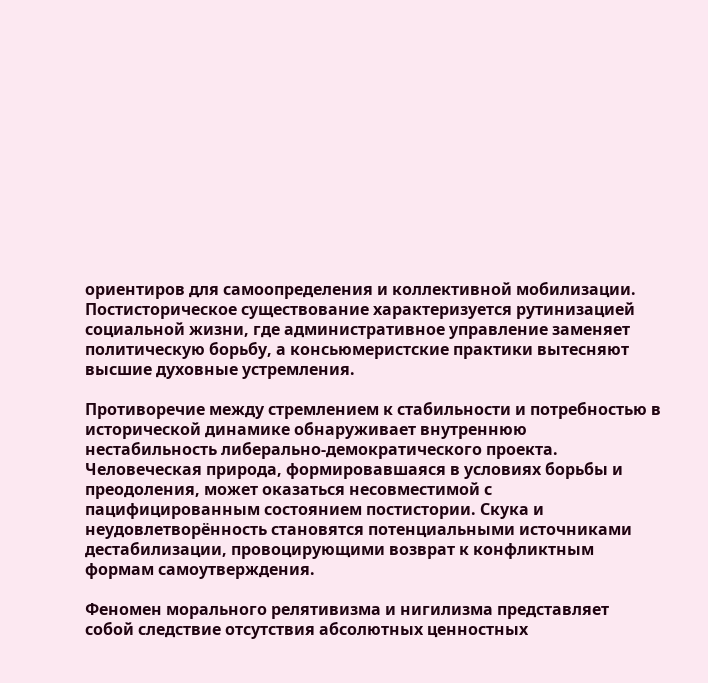ориентиров для самоопределения и коллективной мобилизации. Постисторическое существование характеризуется рутинизацией социальной жизни, где административное управление заменяет политическую борьбу, а консьюмеристские практики вытесняют высшие духовные устремления.

Противоречие между стремлением к стабильности и потребностью в исторической динамике обнаруживает внутреннюю нестабильность либерально-демократического проекта. Человеческая природа, формировавшаяся в условиях борьбы и преодоления, может оказаться несовместимой с пацифицированным состоянием постистории. Скука и неудовлетворённость становятся потенциальными источниками дестабилизации, провоцирующими возврат к конфликтным формам самоутверждения.

Феномен морального релятивизма и нигилизма представляет собой следствие отсутствия абсолютных ценностных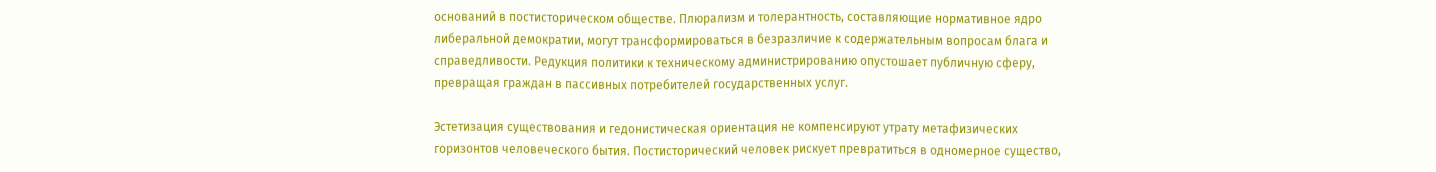оснований в постисторическом обществе. Плюрализм и толерантность, составляющие нормативное ядро либеральной демократии, могут трансформироваться в безразличие к содержательным вопросам блага и справедливости. Редукция политики к техническому администрированию опустошает публичную сферу, превращая граждан в пассивных потребителей государственных услуг.

Эстетизация существования и гедонистическая ориентация не компенсируют утрату метафизических горизонтов человеческого бытия. Постисторический человек рискует превратиться в одномерное существо,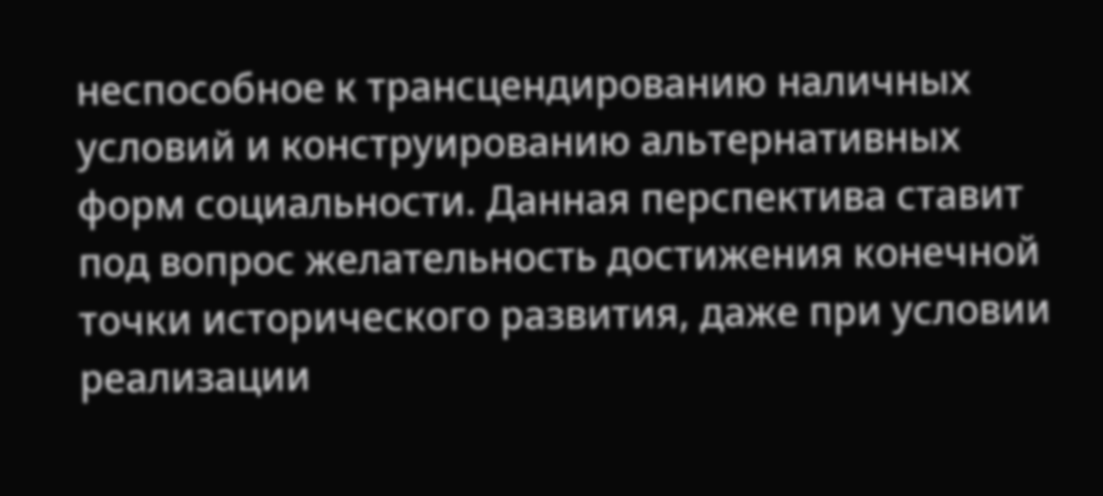неспособное к трансцендированию наличных условий и конструированию альтернативных форм социальности. Данная перспектива ставит под вопрос желательность достижения конечной точки исторического развития, даже при условии реализации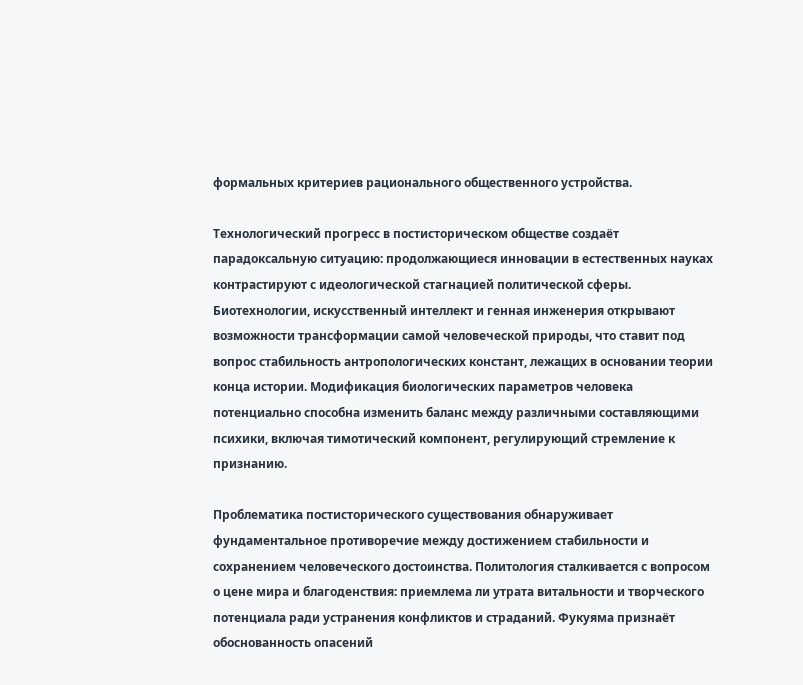формальных критериев рационального общественного устройства.

Технологический прогресс в постисторическом обществе создаёт парадоксальную ситуацию: продолжающиеся инновации в естественных науках контрастируют с идеологической стагнацией политической сферы. Биотехнологии, искусственный интеллект и генная инженерия открывают возможности трансформации самой человеческой природы, что ставит под вопрос стабильность антропологических констант, лежащих в основании теории конца истории. Модификация биологических параметров человека потенциально способна изменить баланс между различными составляющими психики, включая тимотический компонент, регулирующий стремление к признанию.

Проблематика постисторического существования обнаруживает фундаментальное противоречие между достижением стабильности и сохранением человеческого достоинства. Политология сталкивается с вопросом о цене мира и благоденствия: приемлема ли утрата витальности и творческого потенциала ради устранения конфликтов и страданий. Фукуяма признаёт обоснованность опасений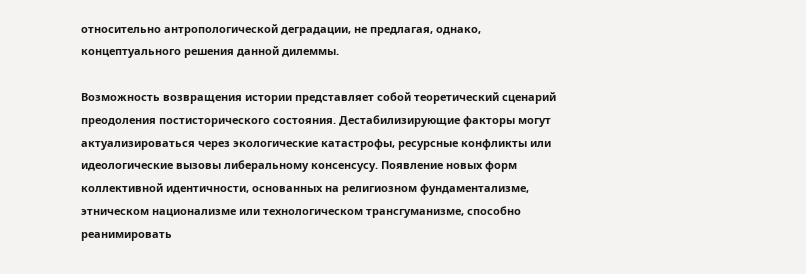относительно антропологической деградации, не предлагая, однако, концептуального решения данной дилеммы.

Возможность возвращения истории представляет собой теоретический сценарий преодоления постисторического состояния. Дестабилизирующие факторы могут актуализироваться через экологические катастрофы, ресурсные конфликты или идеологические вызовы либеральному консенсусу. Появление новых форм коллективной идентичности, основанных на религиозном фундаментализме, этническом национализме или технологическом трансгуманизме, способно реанимировать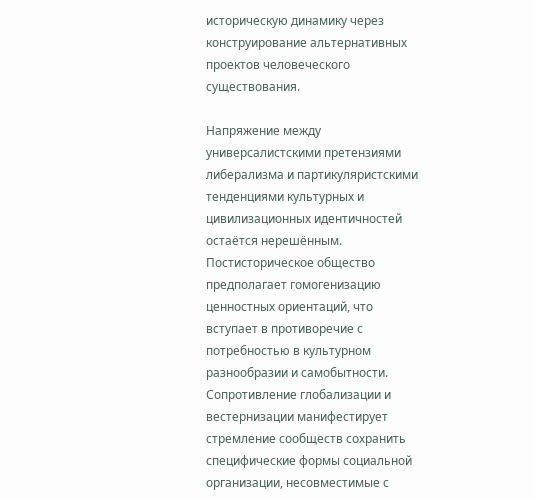историческую динамику через конструирование альтернативных проектов человеческого существования.

Напряжение между универсалистскими претензиями либерализма и партикуляристскими тенденциями культурных и цивилизационных идентичностей остаётся нерешённым. Постисторическое общество предполагает гомогенизацию ценностных ориентаций, что вступает в противоречие с потребностью в культурном разнообразии и самобытности. Сопротивление глобализации и вестернизации манифестирует стремление сообществ сохранить специфические формы социальной организации, несовместимые с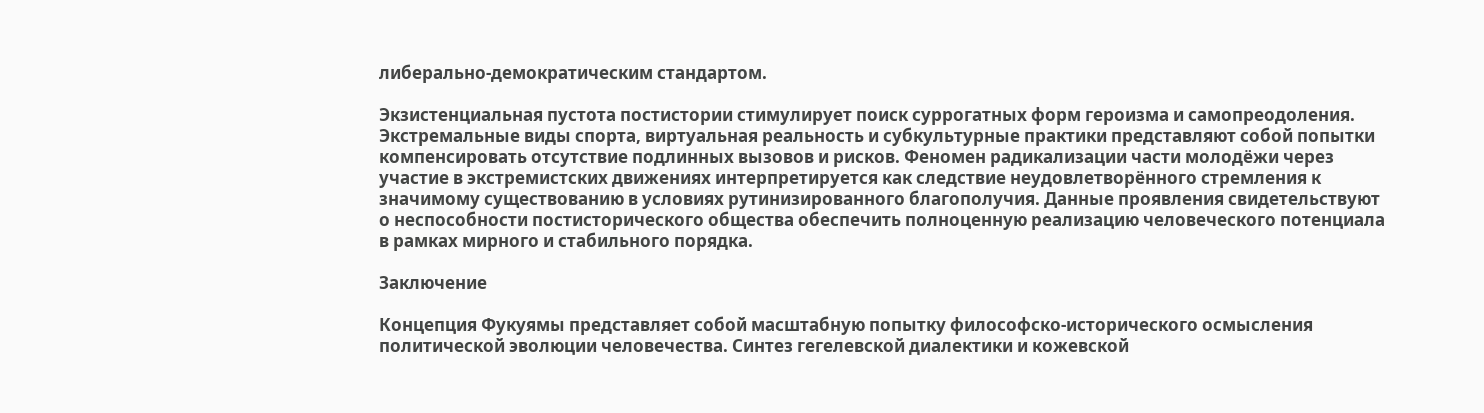либерально-демократическим стандартом.

Экзистенциальная пустота постистории стимулирует поиск суррогатных форм героизма и самопреодоления. Экстремальные виды спорта, виртуальная реальность и субкультурные практики представляют собой попытки компенсировать отсутствие подлинных вызовов и рисков. Феномен радикализации части молодёжи через участие в экстремистских движениях интерпретируется как следствие неудовлетворённого стремления к значимому существованию в условиях рутинизированного благополучия. Данные проявления свидетельствуют о неспособности постисторического общества обеспечить полноценную реализацию человеческого потенциала в рамках мирного и стабильного порядка.

Заключение

Концепция Фукуямы представляет собой масштабную попытку философско-исторического осмысления политической эволюции человечества. Синтез гегелевской диалектики и кожевской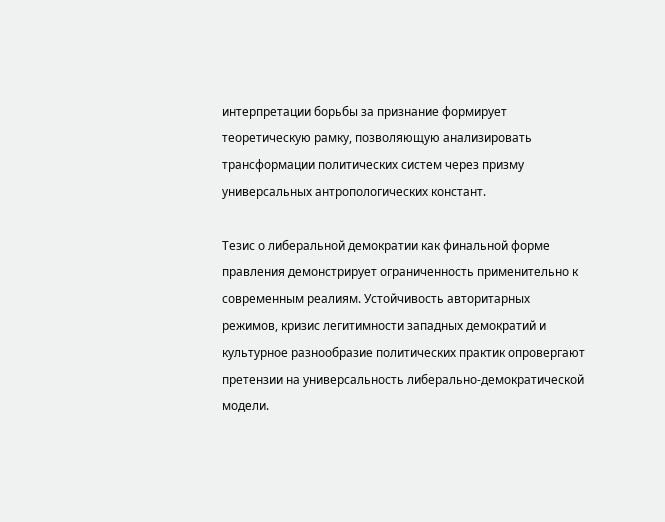интерпретации борьбы за признание формирует теоретическую рамку, позволяющую анализировать трансформации политических систем через призму универсальных антропологических констант.

Тезис о либеральной демократии как финальной форме правления демонстрирует ограниченность применительно к современным реалиям. Устойчивость авторитарных режимов, кризис легитимности западных демократий и культурное разнообразие политических практик опровергают претензии на универсальность либерально-демократической модели.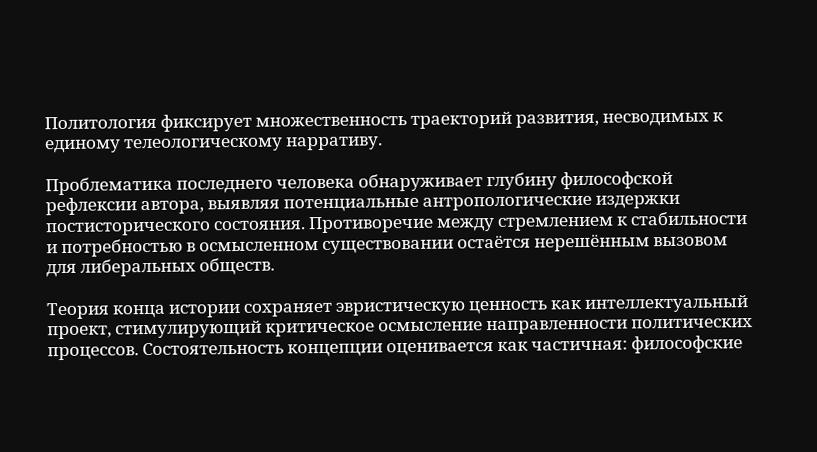Политология фиксирует множественность траекторий развития, несводимых к единому телеологическому нарративу.

Проблематика последнего человека обнаруживает глубину философской рефлексии автора, выявляя потенциальные антропологические издержки постисторического состояния. Противоречие между стремлением к стабильности и потребностью в осмысленном существовании остаётся нерешённым вызовом для либеральных обществ.

Теория конца истории сохраняет эвристическую ценность как интеллектуальный проект, стимулирующий критическое осмысление направленности политических процессов. Состоятельность концепции оценивается как частичная: философские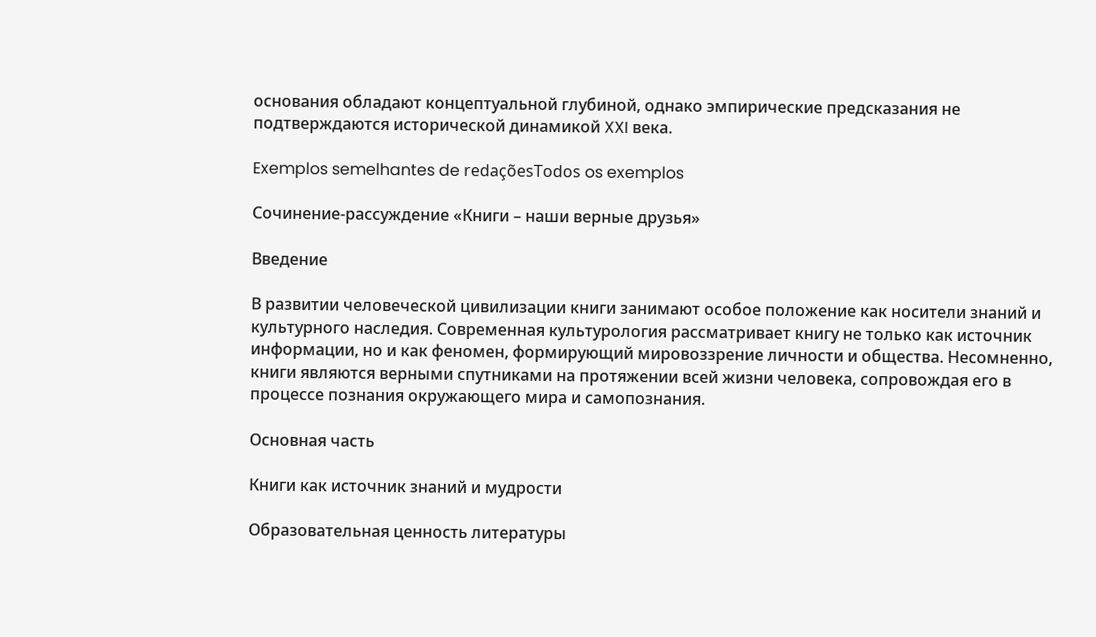основания обладают концептуальной глубиной, однако эмпирические предсказания не подтверждаются исторической динамикой XXI века.

Exemplos semelhantes de redaçõesTodos os exemplos

Сочинение-рассуждение «Книги – наши верные друзья»

Введение

В развитии человеческой цивилизации книги занимают особое положение как носители знаний и культурного наследия. Современная культурология рассматривает книгу не только как источник информации, но и как феномен, формирующий мировоззрение личности и общества. Несомненно, книги являются верными спутниками на протяжении всей жизни человека, сопровождая его в процессе познания окружающего мира и самопознания.

Основная часть

Книги как источник знаний и мудрости

Образовательная ценность литературы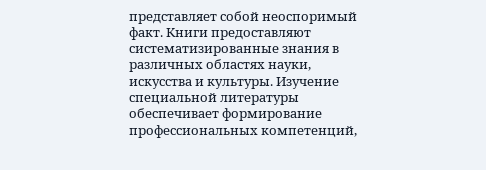представляет собой неоспоримый факт. Книги предоставляют систематизированные знания в различных областях науки, искусства и культуры. Изучение специальной литературы обеспечивает формирование профессиональных компетенций,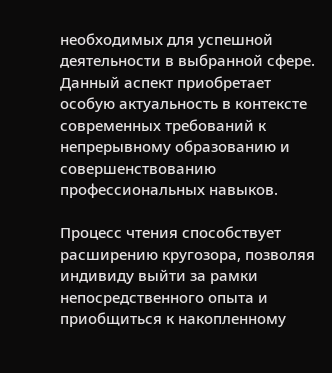необходимых для успешной деятельности в выбранной сфере. Данный аспект приобретает особую актуальность в контексте современных требований к непрерывному образованию и совершенствованию профессиональных навыков.

Процесс чтения способствует расширению кругозора, позволяя индивиду выйти за рамки непосредственного опыта и приобщиться к накопленному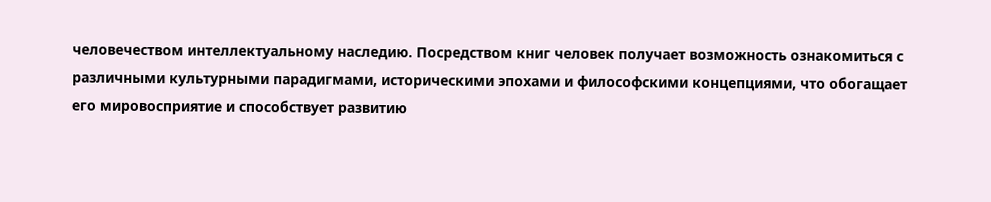человечеством интеллектуальному наследию. Посредством книг человек получает возможность ознакомиться с различными культурными парадигмами, историческими эпохами и философскими концепциями, что обогащает его мировосприятие и способствует развитию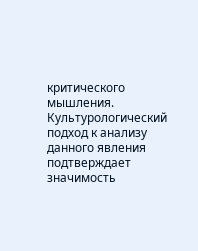критического мышления. Культурологический подход к анализу данного явления подтверждает значимость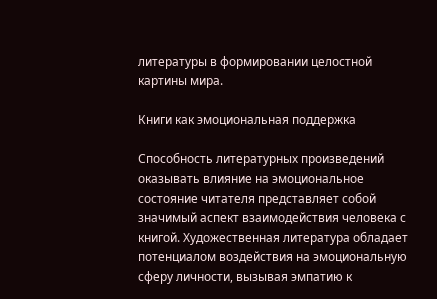литературы в формировании целостной картины мира.

Книги как эмоциональная поддержка

Способность литературных произведений оказывать влияние на эмоциональное состояние читателя представляет собой значимый аспект взаимодействия человека с книгой. Художественная литература обладает потенциалом воздействия на эмоциональную сферу личности, вызывая эмпатию к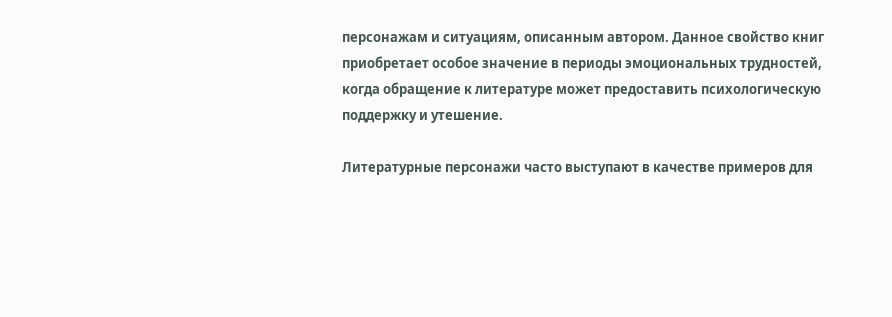персонажам и ситуациям, описанным автором. Данное свойство книг приобретает особое значение в периоды эмоциональных трудностей, когда обращение к литературе может предоставить психологическую поддержку и утешение.

Литературные персонажи часто выступают в качестве примеров для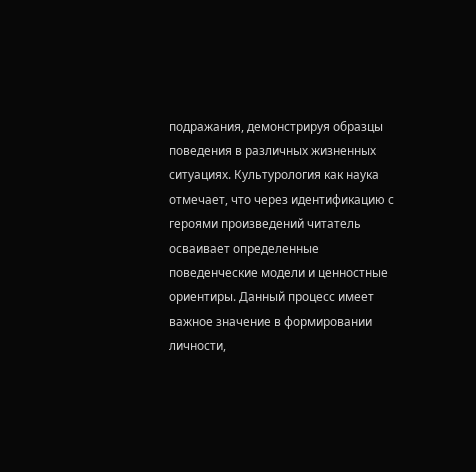подражания, демонстрируя образцы поведения в различных жизненных ситуациях. Культурология как наука отмечает, что через идентификацию с героями произведений читатель осваивает определенные поведенческие модели и ценностные ориентиры. Данный процесс имеет важное значение в формировании личности,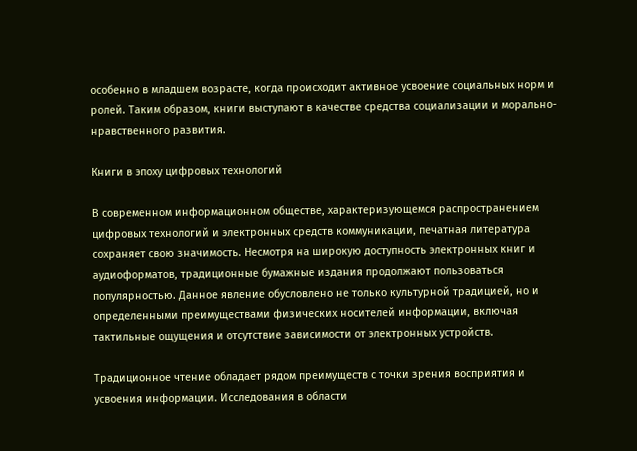особенно в младшем возрасте, когда происходит активное усвоение социальных норм и ролей. Таким образом, книги выступают в качестве средства социализации и морально-нравственного развития.

Книги в эпоху цифровых технологий

В современном информационном обществе, характеризующемся распространением цифровых технологий и электронных средств коммуникации, печатная литература сохраняет свою значимость. Несмотря на широкую доступность электронных книг и аудиоформатов, традиционные бумажные издания продолжают пользоваться популярностью. Данное явление обусловлено не только культурной традицией, но и определенными преимуществами физических носителей информации, включая тактильные ощущения и отсутствие зависимости от электронных устройств.

Традиционное чтение обладает рядом преимуществ с точки зрения восприятия и усвоения информации. Исследования в области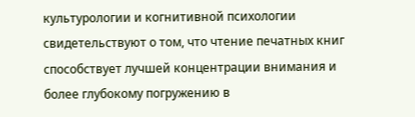культурологии и когнитивной психологии свидетельствуют о том, что чтение печатных книг способствует лучшей концентрации внимания и более глубокому погружению в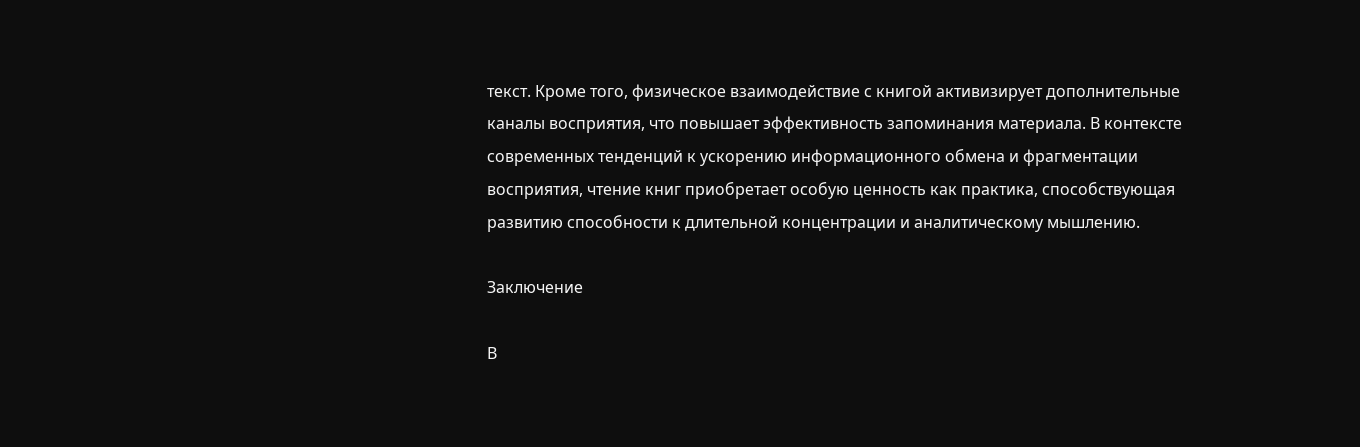текст. Кроме того, физическое взаимодействие с книгой активизирует дополнительные каналы восприятия, что повышает эффективность запоминания материала. В контексте современных тенденций к ускорению информационного обмена и фрагментации восприятия, чтение книг приобретает особую ценность как практика, способствующая развитию способности к длительной концентрации и аналитическому мышлению.

Заключение

В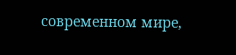современном мире,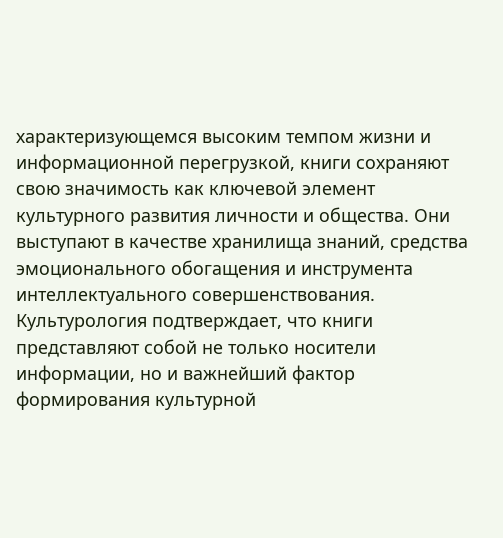характеризующемся высоким темпом жизни и информационной перегрузкой, книги сохраняют свою значимость как ключевой элемент культурного развития личности и общества. Они выступают в качестве хранилища знаний, средства эмоционального обогащения и инструмента интеллектуального совершенствования. Культурология подтверждает, что книги представляют собой не только носители информации, но и важнейший фактор формирования культурной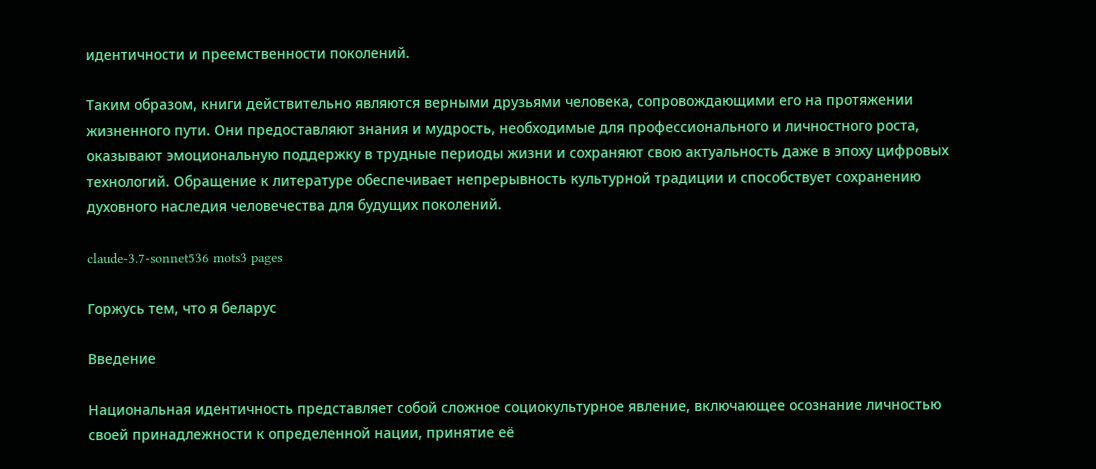идентичности и преемственности поколений.

Таким образом, книги действительно являются верными друзьями человека, сопровождающими его на протяжении жизненного пути. Они предоставляют знания и мудрость, необходимые для профессионального и личностного роста, оказывают эмоциональную поддержку в трудные периоды жизни и сохраняют свою актуальность даже в эпоху цифровых технологий. Обращение к литературе обеспечивает непрерывность культурной традиции и способствует сохранению духовного наследия человечества для будущих поколений.

claude-3.7-sonnet536 mots3 pages

Горжусь тем, что я беларус

Введение

Национальная идентичность представляет собой сложное социокультурное явление, включающее осознание личностью своей принадлежности к определенной нации, принятие её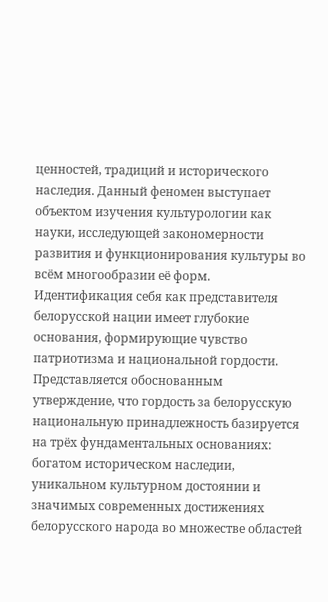ценностей, традиций и исторического наследия. Данный феномен выступает объектом изучения культурологии как науки, исследующей закономерности развития и функционирования культуры во всём многообразии её форм. Идентификация себя как представителя белорусской нации имеет глубокие основания, формирующие чувство патриотизма и национальной гордости. Представляется обоснованным утверждение, что гордость за белорусскую национальную принадлежность базируется на трёх фундаментальных основаниях: богатом историческом наследии, уникальном культурном достоянии и значимых современных достижениях белорусского народа во множестве областей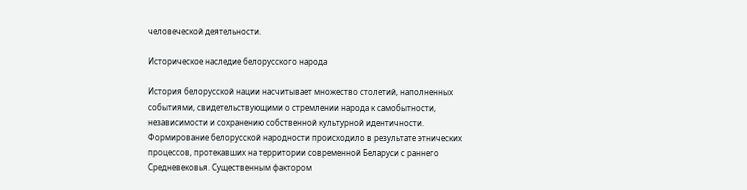человеческой деятельности.

Историческое наследие белорусского народа

История белорусской нации насчитывает множество столетий, наполненных событиями, свидетельствующими о стремлении народа к самобытности, независимости и сохранению собственной культурной идентичности. Формирование белорусской народности происходило в результате этнических процессов, протекавших на территории современной Беларуси с раннего Средневековья. Существенным фактором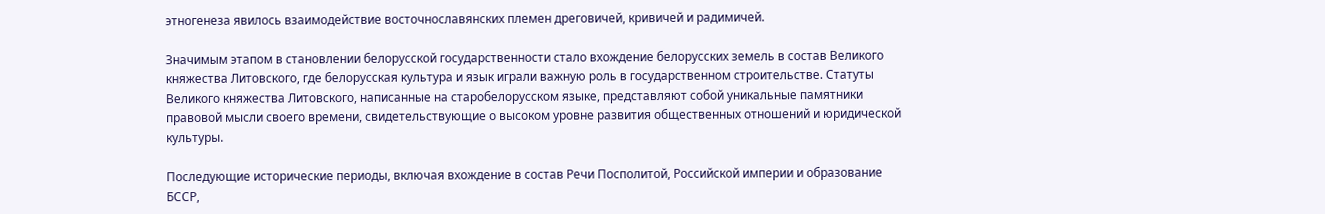этногенеза явилось взаимодействие восточнославянских племен дреговичей, кривичей и радимичей.

Значимым этапом в становлении белорусской государственности стало вхождение белорусских земель в состав Великого княжества Литовского, где белорусская культура и язык играли важную роль в государственном строительстве. Статуты Великого княжества Литовского, написанные на старобелорусском языке, представляют собой уникальные памятники правовой мысли своего времени, свидетельствующие о высоком уровне развития общественных отношений и юридической культуры.

Последующие исторические периоды, включая вхождение в состав Речи Посполитой, Российской империи и образование БССР,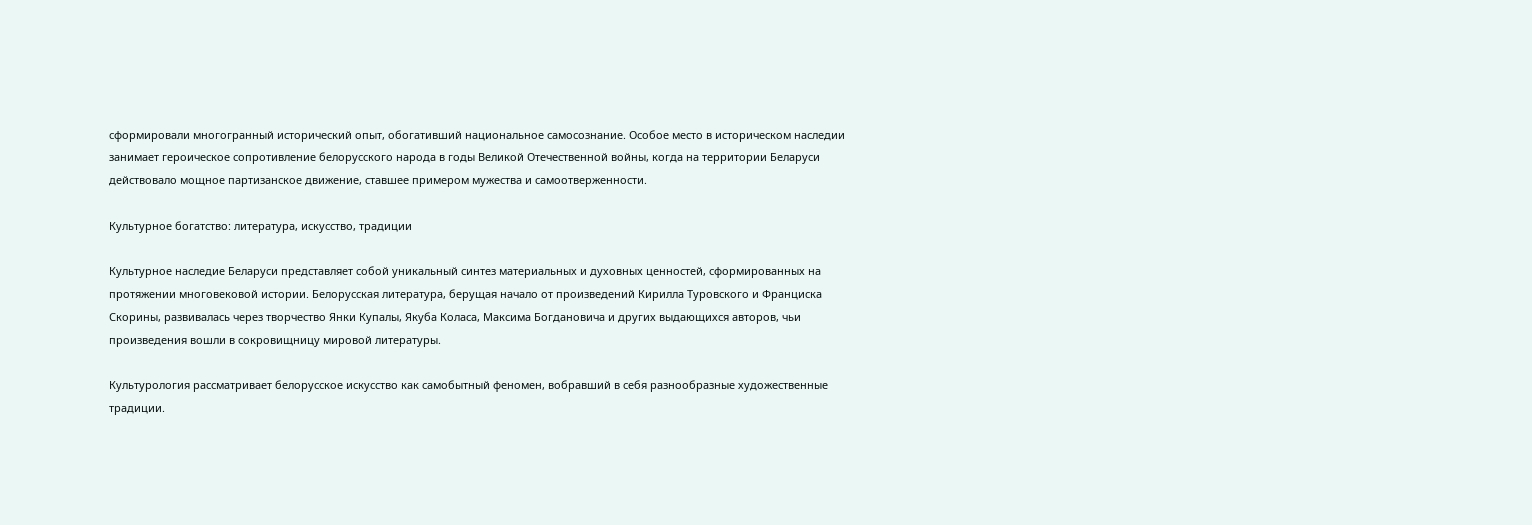сформировали многогранный исторический опыт, обогативший национальное самосознание. Особое место в историческом наследии занимает героическое сопротивление белорусского народа в годы Великой Отечественной войны, когда на территории Беларуси действовало мощное партизанское движение, ставшее примером мужества и самоотверженности.

Культурное богатство: литература, искусство, традиции

Культурное наследие Беларуси представляет собой уникальный синтез материальных и духовных ценностей, сформированных на протяжении многовековой истории. Белорусская литература, берущая начало от произведений Кирилла Туровского и Франциска Скорины, развивалась через творчество Янки Купалы, Якуба Коласа, Максима Богдановича и других выдающихся авторов, чьи произведения вошли в сокровищницу мировой литературы.

Культурология рассматривает белорусское искусство как самобытный феномен, вобравший в себя разнообразные художественные традиции.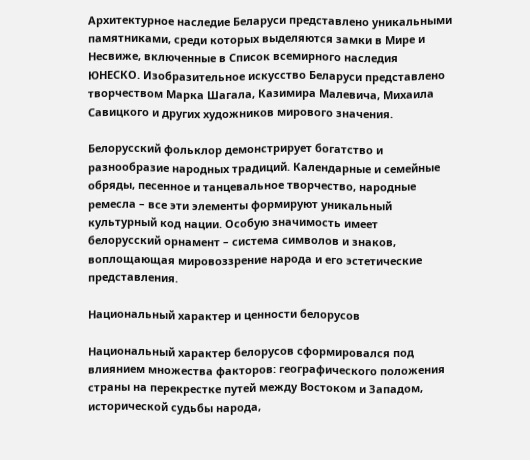Архитектурное наследие Беларуси представлено уникальными памятниками, среди которых выделяются замки в Мире и Несвиже, включенные в Список всемирного наследия ЮНЕСКО. Изобразительное искусство Беларуси представлено творчеством Марка Шагала, Казимира Малевича, Михаила Савицкого и других художников мирового значения.

Белорусский фольклор демонстрирует богатство и разнообразие народных традиций. Календарные и семейные обряды, песенное и танцевальное творчество, народные ремесла – все эти элементы формируют уникальный культурный код нации. Особую значимость имеет белорусский орнамент – система символов и знаков, воплощающая мировоззрение народа и его эстетические представления.

Национальный характер и ценности белорусов

Национальный характер белорусов сформировался под влиянием множества факторов: географического положения страны на перекрестке путей между Востоком и Западом, исторической судьбы народа,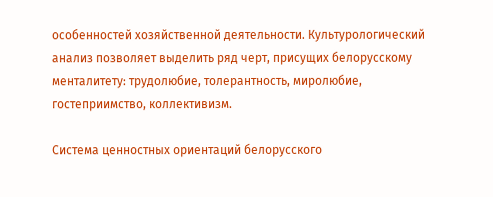особенностей хозяйственной деятельности. Культурологический анализ позволяет выделить ряд черт, присущих белорусскому менталитету: трудолюбие, толерантность, миролюбие, гостеприимство, коллективизм.

Система ценностных ориентаций белорусского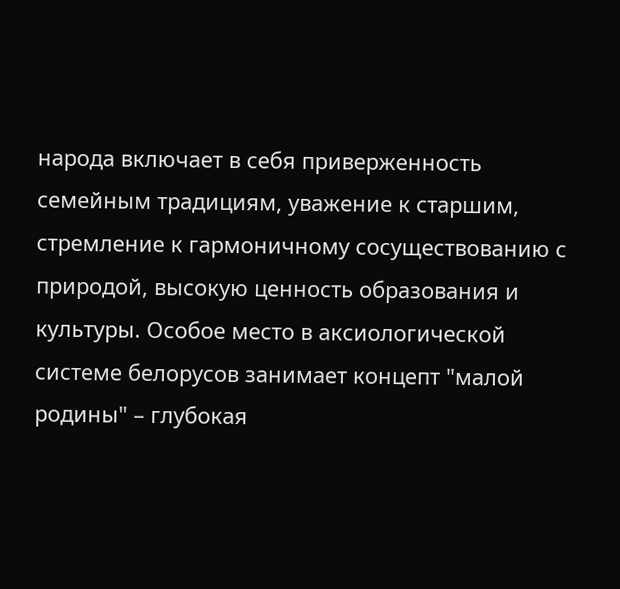народа включает в себя приверженность семейным традициям, уважение к старшим, стремление к гармоничному сосуществованию с природой, высокую ценность образования и культуры. Особое место в аксиологической системе белорусов занимает концепт "малой родины" – глубокая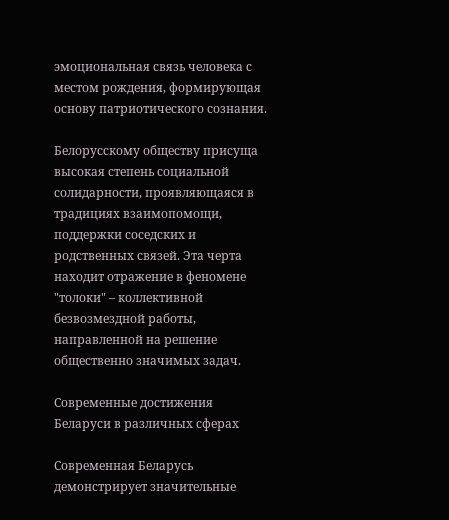эмоциональная связь человека с местом рождения, формирующая основу патриотического сознания.

Белорусскому обществу присуща высокая степень социальной солидарности, проявляющаяся в традициях взаимопомощи, поддержки соседских и родственных связей. Эта черта находит отражение в феномене "толоки" – коллективной безвозмездной работы, направленной на решение общественно значимых задач.

Современные достижения Беларуси в различных сферах

Современная Беларусь демонстрирует значительные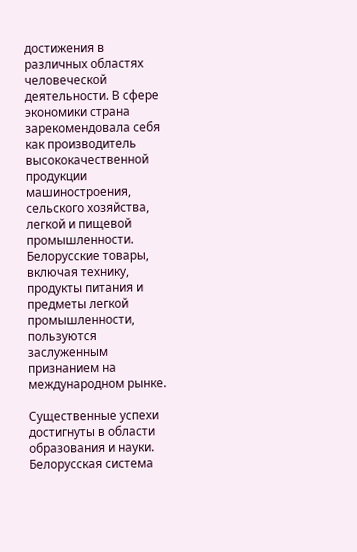достижения в различных областях человеческой деятельности. В сфере экономики страна зарекомендовала себя как производитель высококачественной продукции машиностроения, сельского хозяйства, легкой и пищевой промышленности. Белорусские товары, включая технику, продукты питания и предметы легкой промышленности, пользуются заслуженным признанием на международном рынке.

Существенные успехи достигнуты в области образования и науки. Белорусская система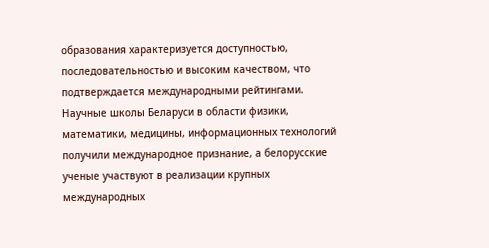образования характеризуется доступностью, последовательностью и высоким качеством, что подтверждается международными рейтингами. Научные школы Беларуси в области физики, математики, медицины, информационных технологий получили международное признание, а белорусские ученые участвуют в реализации крупных международных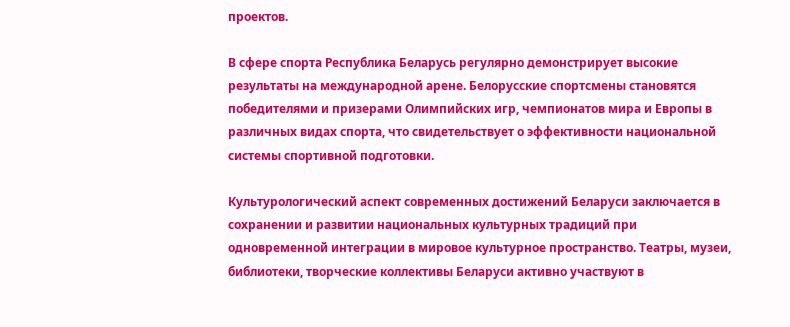проектов.

В сфере спорта Республика Беларусь регулярно демонстрирует высокие результаты на международной арене. Белорусские спортсмены становятся победителями и призерами Олимпийских игр, чемпионатов мира и Европы в различных видах спорта, что свидетельствует о эффективности национальной системы спортивной подготовки.

Культурологический аспект современных достижений Беларуси заключается в сохранении и развитии национальных культурных традиций при одновременной интеграции в мировое культурное пространство. Театры, музеи, библиотеки, творческие коллективы Беларуси активно участвуют в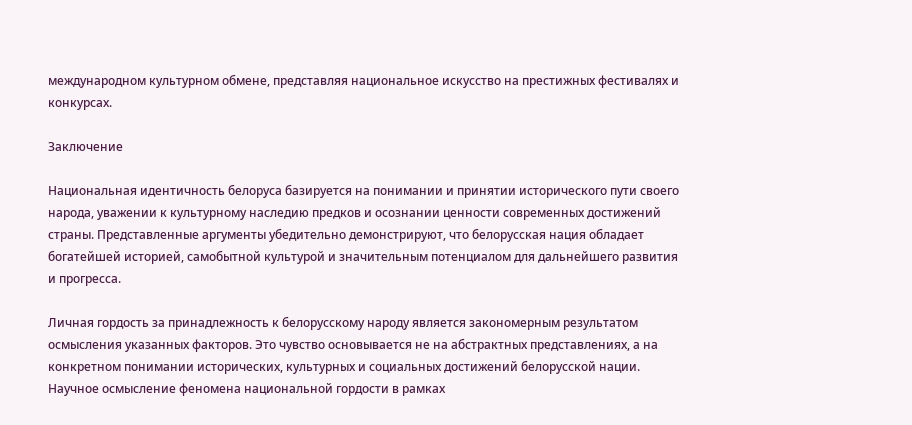международном культурном обмене, представляя национальное искусство на престижных фестивалях и конкурсах.

Заключение

Национальная идентичность белоруса базируется на понимании и принятии исторического пути своего народа, уважении к культурному наследию предков и осознании ценности современных достижений страны. Представленные аргументы убедительно демонстрируют, что белорусская нация обладает богатейшей историей, самобытной культурой и значительным потенциалом для дальнейшего развития и прогресса.

Личная гордость за принадлежность к белорусскому народу является закономерным результатом осмысления указанных факторов. Это чувство основывается не на абстрактных представлениях, а на конкретном понимании исторических, культурных и социальных достижений белорусской нации. Научное осмысление феномена национальной гордости в рамках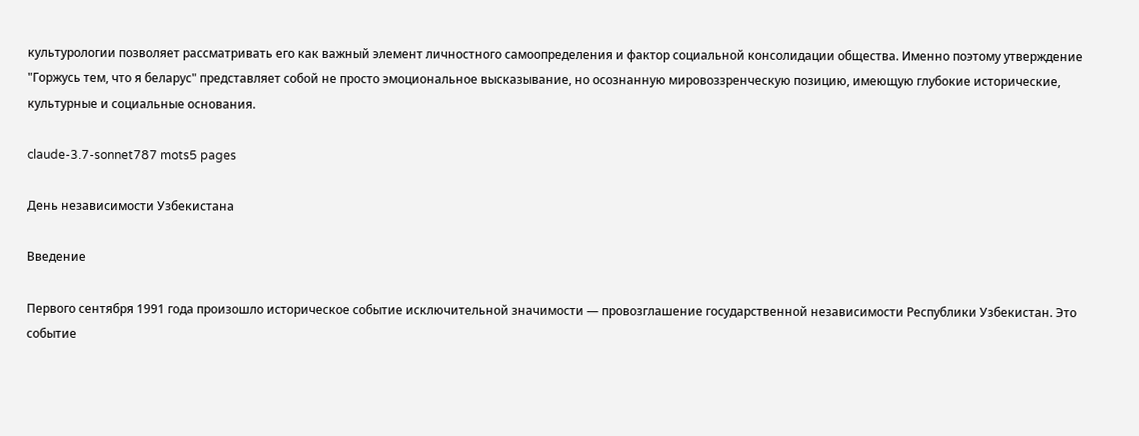культурологии позволяет рассматривать его как важный элемент личностного самоопределения и фактор социальной консолидации общества. Именно поэтому утверждение "Горжусь тем, что я беларус" представляет собой не просто эмоциональное высказывание, но осознанную мировоззренческую позицию, имеющую глубокие исторические, культурные и социальные основания.

claude-3.7-sonnet787 mots5 pages

День независимости Узбекистана

Введение

Первого сентября 1991 года произошло историческое событие исключительной значимости — провозглашение государственной независимости Республики Узбекистан. Это событие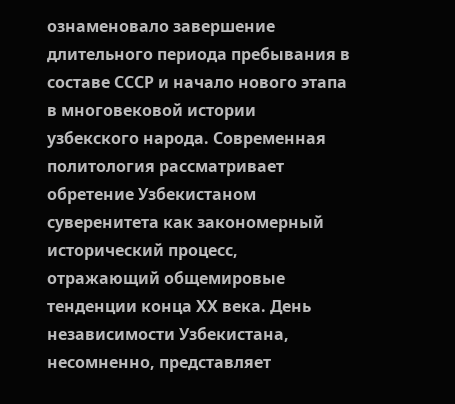ознаменовало завершение длительного периода пребывания в составе СССР и начало нового этапа в многовековой истории узбекского народа. Современная политология рассматривает обретение Узбекистаном суверенитета как закономерный исторический процесс, отражающий общемировые тенденции конца XX века. День независимости Узбекистана, несомненно, представляет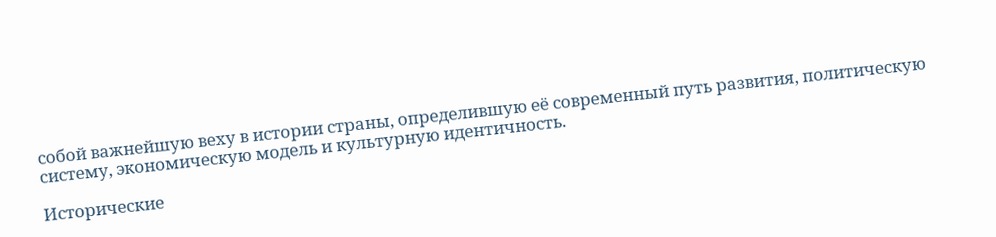собой важнейшую веху в истории страны, определившую её современный путь развития, политическую систему, экономическую модель и культурную идентичность.

Исторические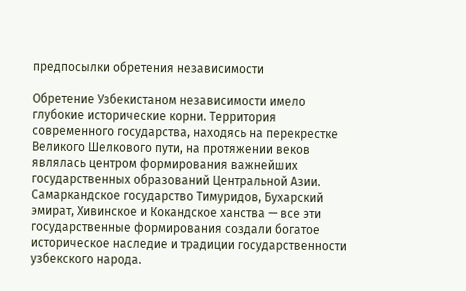предпосылки обретения независимости

Обретение Узбекистаном независимости имело глубокие исторические корни. Территория современного государства, находясь на перекрестке Великого Шелкового пути, на протяжении веков являлась центром формирования важнейших государственных образований Центральной Азии. Самаркандское государство Тимуридов, Бухарский эмират, Хивинское и Кокандское ханства — все эти государственные формирования создали богатое историческое наследие и традиции государственности узбекского народа.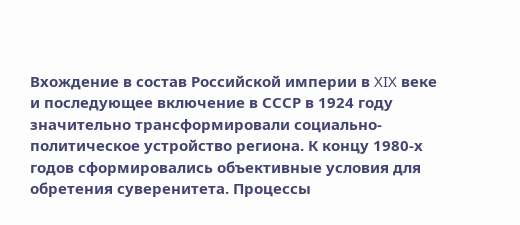Вхождение в состав Российской империи в XIX веке и последующее включение в СССР в 1924 году значительно трансформировали социально-политическое устройство региона. К концу 1980-х годов сформировались объективные условия для обретения суверенитета. Процессы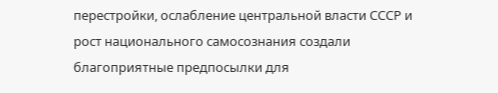перестройки, ослабление центральной власти СССР и рост национального самосознания создали благоприятные предпосылки для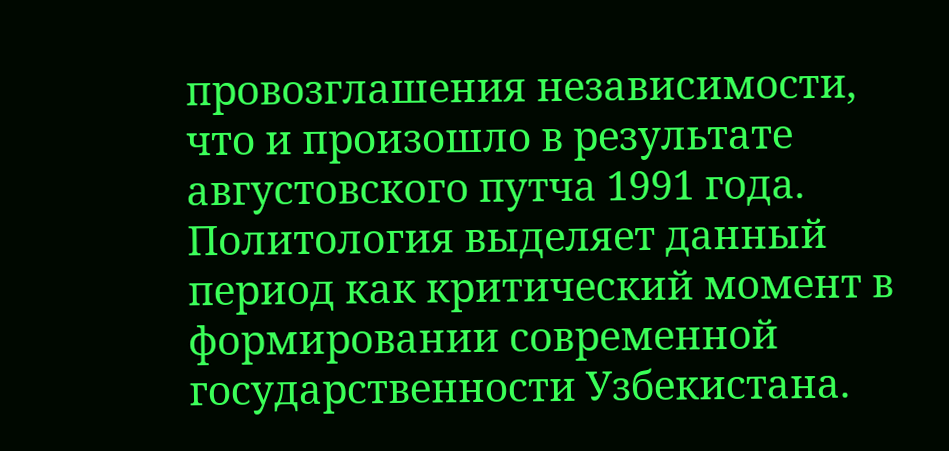провозглашения независимости, что и произошло в результате августовского путча 1991 года. Политология выделяет данный период как критический момент в формировании современной государственности Узбекистана.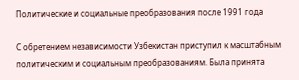Политические и социальные преобразования после 1991 года

С обретением независимости Узбекистан приступил к масштабным политическим и социальным преобразованиям. Была принята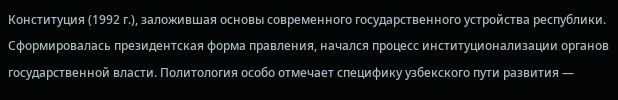Конституция (1992 г.), заложившая основы современного государственного устройства республики. Сформировалась президентская форма правления, начался процесс институционализации органов государственной власти. Политология особо отмечает специфику узбекского пути развития —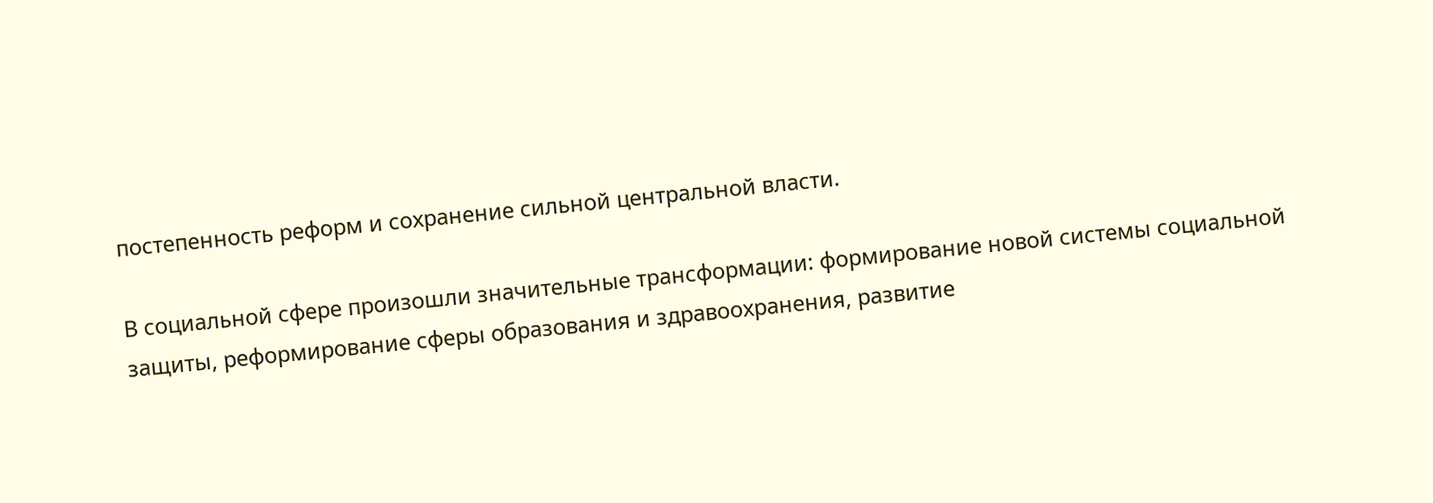постепенность реформ и сохранение сильной центральной власти.

В социальной сфере произошли значительные трансформации: формирование новой системы социальной защиты, реформирование сферы образования и здравоохранения, развитие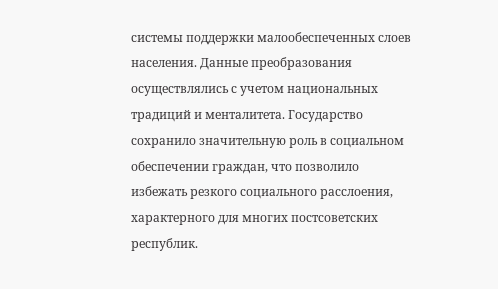системы поддержки малообеспеченных слоев населения. Данные преобразования осуществлялись с учетом национальных традиций и менталитета. Государство сохранило значительную роль в социальном обеспечении граждан, что позволило избежать резкого социального расслоения, характерного для многих постсоветских республик.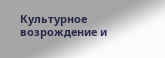Культурное возрождение и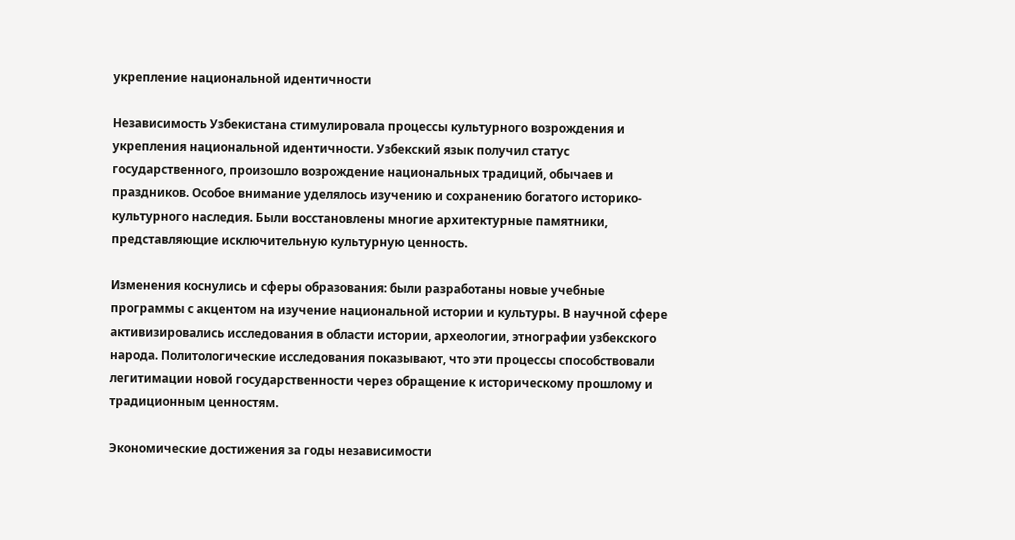укрепление национальной идентичности

Независимость Узбекистана стимулировала процессы культурного возрождения и укрепления национальной идентичности. Узбекский язык получил статус государственного, произошло возрождение национальных традиций, обычаев и праздников. Особое внимание уделялось изучению и сохранению богатого историко-культурного наследия. Были восстановлены многие архитектурные памятники, представляющие исключительную культурную ценность.

Изменения коснулись и сферы образования: были разработаны новые учебные программы с акцентом на изучение национальной истории и культуры. В научной сфере активизировались исследования в области истории, археологии, этнографии узбекского народа. Политологические исследования показывают, что эти процессы способствовали легитимации новой государственности через обращение к историческому прошлому и традиционным ценностям.

Экономические достижения за годы независимости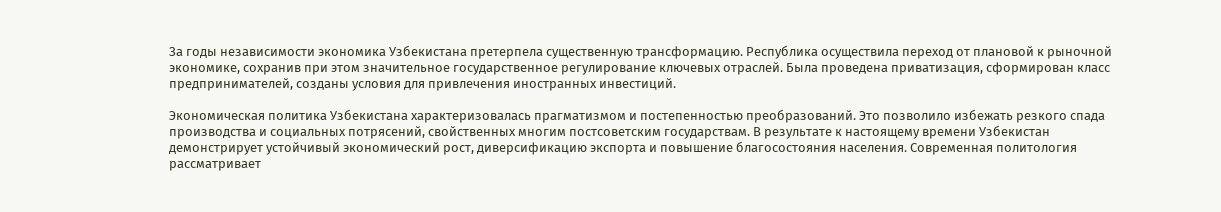За годы независимости экономика Узбекистана претерпела существенную трансформацию. Республика осуществила переход от плановой к рыночной экономике, сохранив при этом значительное государственное регулирование ключевых отраслей. Была проведена приватизация, сформирован класс предпринимателей, созданы условия для привлечения иностранных инвестиций.

Экономическая политика Узбекистана характеризовалась прагматизмом и постепенностью преобразований. Это позволило избежать резкого спада производства и социальных потрясений, свойственных многим постсоветским государствам. В результате к настоящему времени Узбекистан демонстрирует устойчивый экономический рост, диверсификацию экспорта и повышение благосостояния населения. Современная политология рассматривает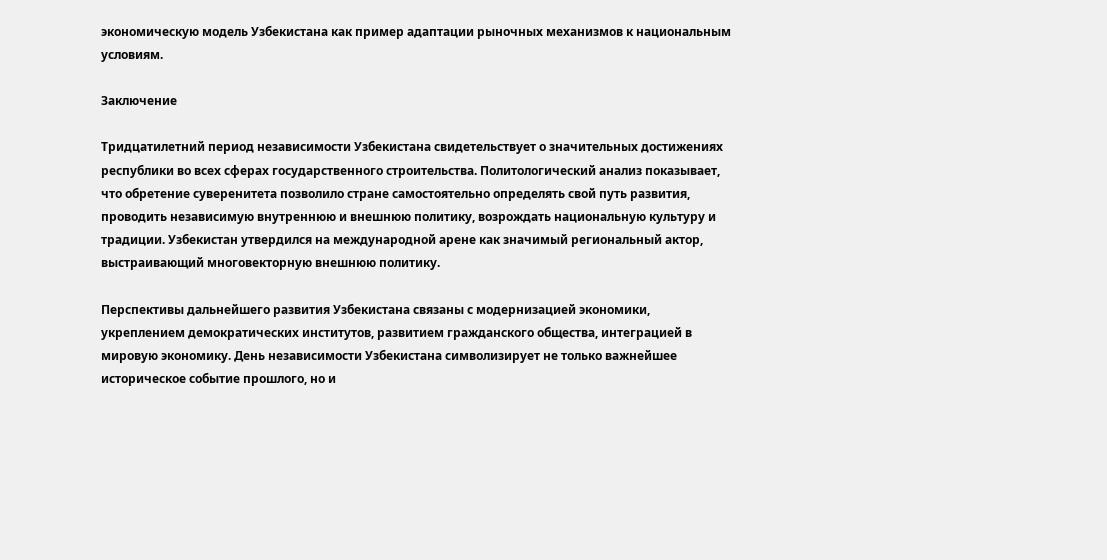экономическую модель Узбекистана как пример адаптации рыночных механизмов к национальным условиям.

Заключение

Тридцатилетний период независимости Узбекистана свидетельствует о значительных достижениях республики во всех сферах государственного строительства. Политологический анализ показывает, что обретение суверенитета позволило стране самостоятельно определять свой путь развития, проводить независимую внутреннюю и внешнюю политику, возрождать национальную культуру и традиции. Узбекистан утвердился на международной арене как значимый региональный актор, выстраивающий многовекторную внешнюю политику.

Перспективы дальнейшего развития Узбекистана связаны с модернизацией экономики, укреплением демократических институтов, развитием гражданского общества, интеграцией в мировую экономику. День независимости Узбекистана символизирует не только важнейшее историческое событие прошлого, но и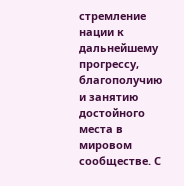стремление нации к дальнейшему прогрессу, благополучию и занятию достойного места в мировом сообществе. С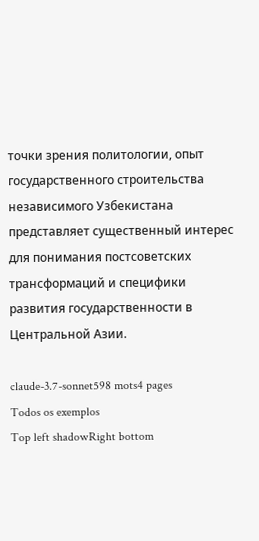точки зрения политологии, опыт государственного строительства независимого Узбекистана представляет существенный интерес для понимания постсоветских трансформаций и специфики развития государственности в Центральной Азии.

claude-3.7-sonnet598 mots4 pages
Todos os exemplos
Top left shadowRight bottom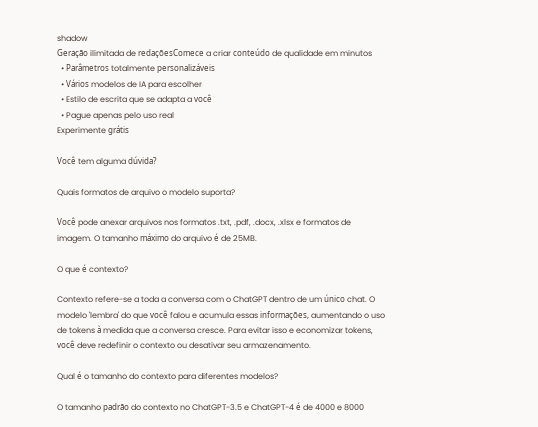shadow
Geração ilimitada de redaçõesComece a criar conteúdo de qualidade em minutos
  • Parâmetros totalmente personalizáveis
  • Vários modelos de IA para escolher
  • Estilo de escrita que se adapta a você
  • Pague apenas pelo uso real
Experimente grátis

Você tem alguma dúvida?

Quais formatos de arquivo o modelo suporta?

Você pode anexar arquivos nos formatos .txt, .pdf, .docx, .xlsx e formatos de imagem. O tamanho máximo do arquivo é de 25MB.

O que é contexto?

Contexto refere-se a toda a conversa com o ChatGPT dentro de um único chat. O modelo 'lembra' do que você falou e acumula essas informações, aumentando o uso de tokens à medida que a conversa cresce. Para evitar isso e economizar tokens, você deve redefinir o contexto ou desativar seu armazenamento.

Qual é o tamanho do contexto para diferentes modelos?

O tamanho padrão do contexto no ChatGPT-3.5 e ChatGPT-4 é de 4000 e 8000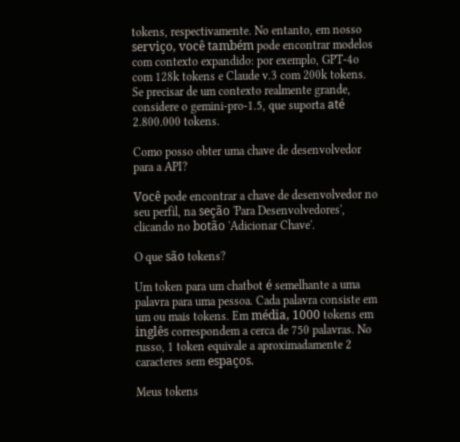tokens, respectivamente. No entanto, em nosso serviço, você também pode encontrar modelos com contexto expandido: por exemplo, GPT-4o com 128k tokens e Claude v.3 com 200k tokens. Se precisar de um contexto realmente grande, considere o gemini-pro-1.5, que suporta até 2.800.000 tokens.

Como posso obter uma chave de desenvolvedor para a API?

Você pode encontrar a chave de desenvolvedor no seu perfil, na seção 'Para Desenvolvedores', clicando no botão 'Adicionar Chave'.

O que são tokens?

Um token para um chatbot é semelhante a uma palavra para uma pessoa. Cada palavra consiste em um ou mais tokens. Em média, 1000 tokens em inglês correspondem a cerca de 750 palavras. No russo, 1 token equivale a aproximadamente 2 caracteres sem espaços.

Meus tokens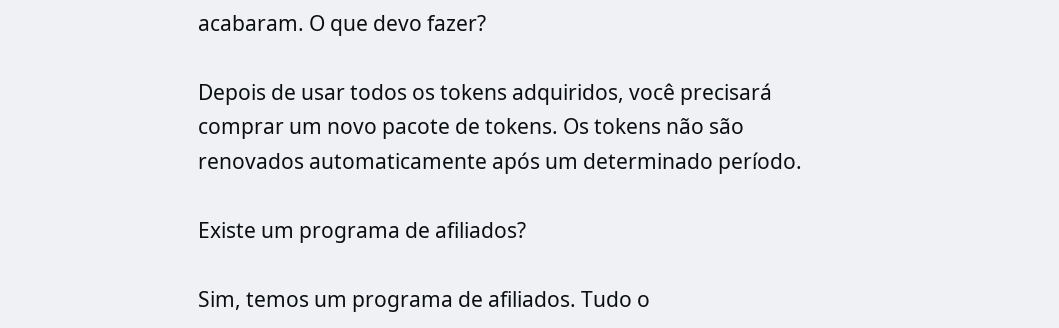acabaram. O que devo fazer?

Depois de usar todos os tokens adquiridos, você precisará comprar um novo pacote de tokens. Os tokens não são renovados automaticamente após um determinado período.

Existe um programa de afiliados?

Sim, temos um programa de afiliados. Tudo o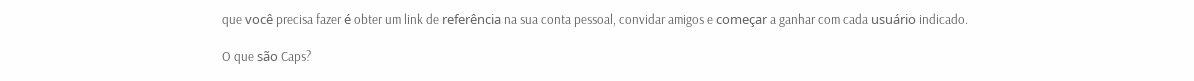que você precisa fazer é obter um link de referência na sua conta pessoal, convidar amigos e começar a ganhar com cada usuário indicado.

O que são Caps?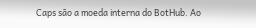Caps são a moeda interna do BotHub. Ao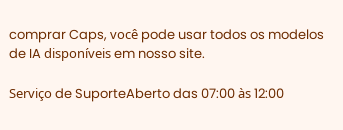comprar Caps, você pode usar todos os modelos de IA disponíveis em nosso site.

Serviço de SuporteAberto das 07:00 às 12:00